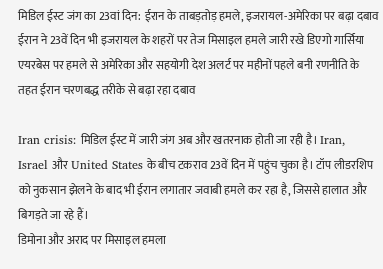मिडिल ईस्ट जंग का 23वां दिन: ईरान के ताबड़तोड़ हमले, इजरायल-अमेरिका पर बढ़ा दबाव
ईरान ने 23वें दिन भी इजरायल के शहरों पर तेज मिसाइल हमले जारी रखे डिएगो गार्सिया एयरबेस पर हमले से अमेरिका और सहयोगी देश अलर्ट पर महीनों पहले बनी रणनीति के तहत ईरान चरणबद्ध तरीके से बढ़ा रहा दबाव

Iran crisis: मिडिल ईस्ट में जारी जंग अब और खतरनाक होती जा रही है। Iran, Israel और United States के बीच टकराव 23वें दिन में पहुंच चुका है। टॉप लीडरशिप को नुकसान झेलने के बाद भी ईरान लगातार जवाबी हमले कर रहा है, जिससे हालात और बिगड़ते जा रहे हैं।
डिमोना और अराद पर मिसाइल हमला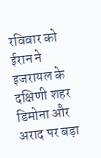रविवार को ईरान ने इजरायल के दक्षिणी शहर डिमोना और अराद पर बड़ा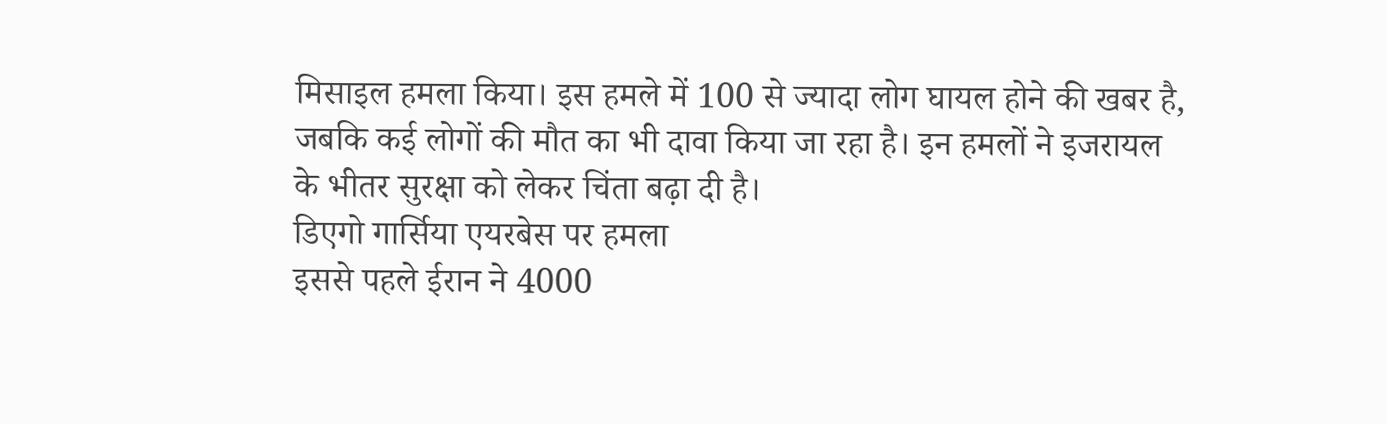मिसाइल हमला किया। इस हमले में 100 से ज्यादा लोग घायल होने की खबर है, जबकि कई लोगों की मौत का भी दावा किया जा रहा है। इन हमलों ने इजरायल के भीतर सुरक्षा को लेकर चिंता बढ़ा दी है।
डिएगो गार्सिया एयरबेस पर हमला
इससे पहले ईरान ने 4000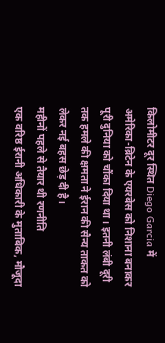किलोमीटर दूर स्थित Diego Garcia में अमेरिका-ब्रिटेन के एयरबेस को निशाना बनाकर पूरी दुनिया को चौंका दिया था। इतनी लंबी दूरी तक हमले की क्षमता ने ईरान की सैन्य ताकत को लेकर नई बहस छेड़ दी है।
महीनों पहले से तैयार थी रणनीति
एक वरिष्ठ ईरानी अधिकारी के मुताबिक, मौजूदा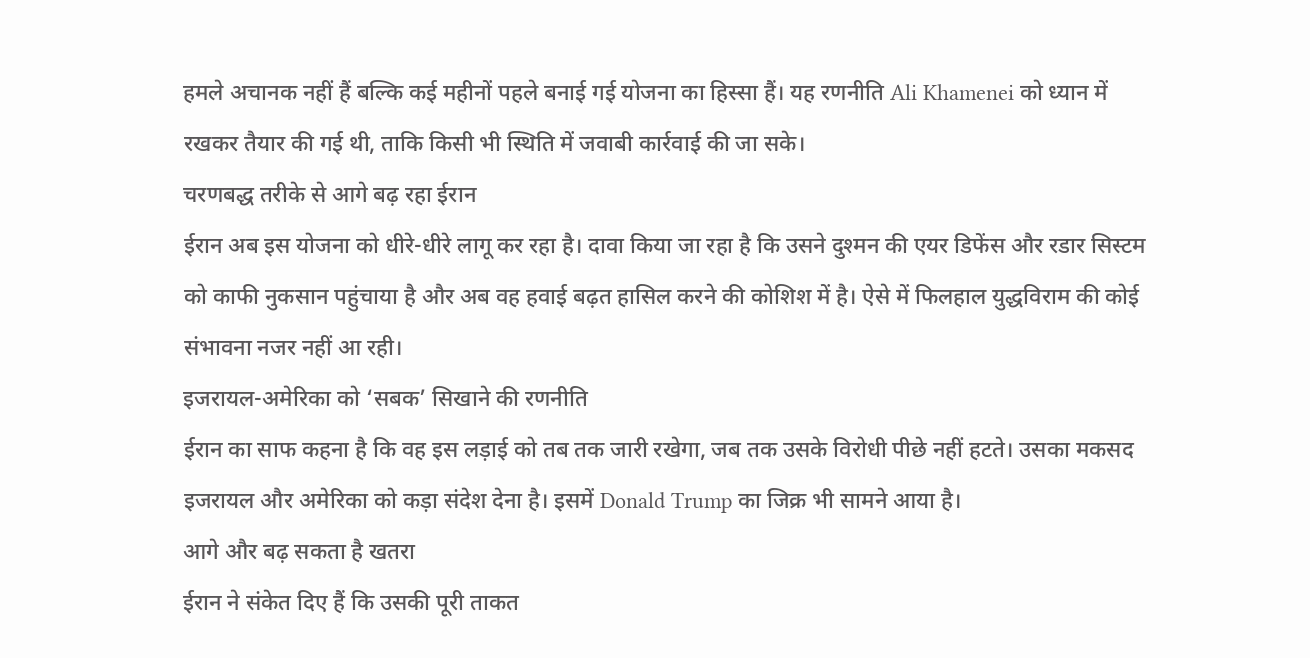हमले अचानक नहीं हैं बल्कि कई महीनों पहले बनाई गई योजना का हिस्सा हैं। यह रणनीति Ali Khamenei को ध्यान में रखकर तैयार की गई थी, ताकि किसी भी स्थिति में जवाबी कार्रवाई की जा सके।
चरणबद्ध तरीके से आगे बढ़ रहा ईरान
ईरान अब इस योजना को धीरे-धीरे लागू कर रहा है। दावा किया जा रहा है कि उसने दुश्मन की एयर डिफेंस और रडार सिस्टम को काफी नुकसान पहुंचाया है और अब वह हवाई बढ़त हासिल करने की कोशिश में है। ऐसे में फिलहाल युद्धविराम की कोई संभावना नजर नहीं आ रही।
इजरायल-अमेरिका को ‘सबक’ सिखाने की रणनीति
ईरान का साफ कहना है कि वह इस लड़ाई को तब तक जारी रखेगा, जब तक उसके विरोधी पीछे नहीं हटते। उसका मकसद इजरायल और अमेरिका को कड़ा संदेश देना है। इसमें Donald Trump का जिक्र भी सामने आया है।
आगे और बढ़ सकता है खतरा
ईरान ने संकेत दिए हैं कि उसकी पूरी ताकत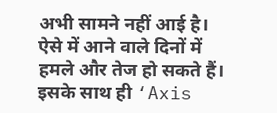अभी सामने नहीं आई है। ऐसे में आने वाले दिनों में हमले और तेज हो सकते हैं। इसके साथ ही ‘Axis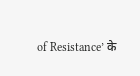of Resistance’ के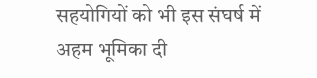सहयोगियों को भी इस संघर्ष में अहम भूमिका दी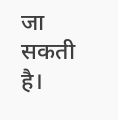जा सकती है।